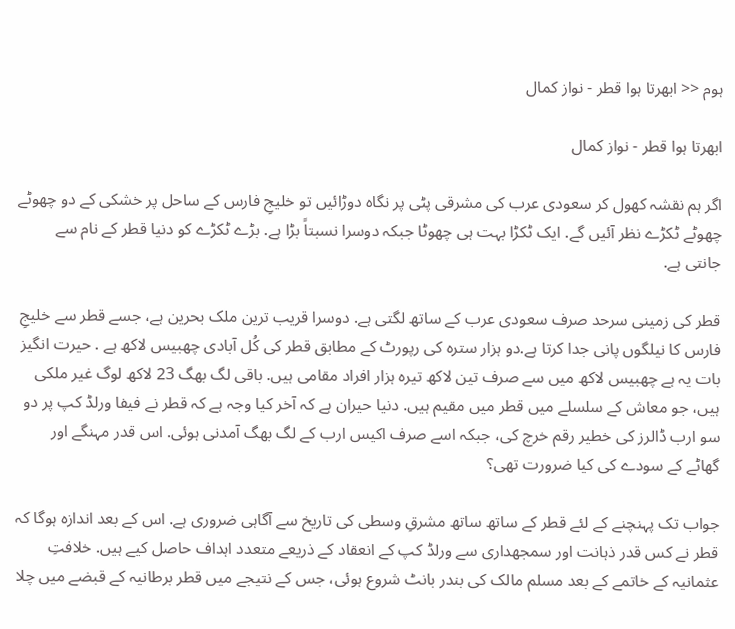ہوم << ابھرتا ہوا قطر - نواز کمال

ابھرتا ہوا قطر - نواز کمال

اگر ہم نقشہ کھول کر سعودی عرب کی مشرقی پٹی پر نگاہ دوڑائیں تو خلیجِ فارس کے ساحل پر خشکی کے دو چھوٹے چھوٹے ٹکڑے نظر آئیں گے. ایک ٹکڑا بہت ہی چھوٹا جبکہ دوسرا نسبتاً بڑا ہے. بڑے ٹکڑے کو دنیا قطر کے نام سے جانتی ہے.

قطر کی زمینی سرحد صرف سعودی عرب کے ساتھ لگتی ہے. دوسرا قریب ترین ملک بحرین ہے، جسے قطر سے خلیجِ فارس کا نیلگوں پانی جدا کرتا ہے.دو ہزار سترہ کی رپورٹ کے مطابق قطر کی کُل آبادی چھبیس لاکھ ہے . حیرت انگیز بات یہ ہے چھبیس لاکھ میں سے صرف تین لاکھ تیرہ ہزار افراد مقامی ہیں. باقی لگ بھگ 23 لاکھ لوگ غیر ملکی ہیں، جو معاش کے سلسلے میں قطر میں مقیم ہیں. دنیا حیران ہے کہ آخر کیا وجہ ہے کہ قطر نے فیفا ورلڈ کپ پر دو سو ارب ڈالرز کی خطیر رقم خرچ کی، جبکہ اسے صرف اکیس ارب کے لگ بھگ آمدنی ہوئی. اس قدر مہنگے اور گھاٹے کے سودے کی کیا ضرورت تھی؟

جواب تک پہنچنے کے لئے قطر کے ساتھ ساتھ مشرقِ وسطی کی تاریخ سے آگاہی ضروری ہے. اس کے بعد اندازہ ہوگا کہ قطر نے کس قدر ذہانت اور سمجھداری سے ورلڈ کپ کے انعقاد کے ذریعے متعدد اہداف حاصل کیے ہیں. خلافتِ عثمانیہ کے خاتمے کے بعد مسلم مالک کی بندر بانٹ شروع ہوئی، جس کے نتیجے میں قطر برطانیہ کے قبضے میں چلا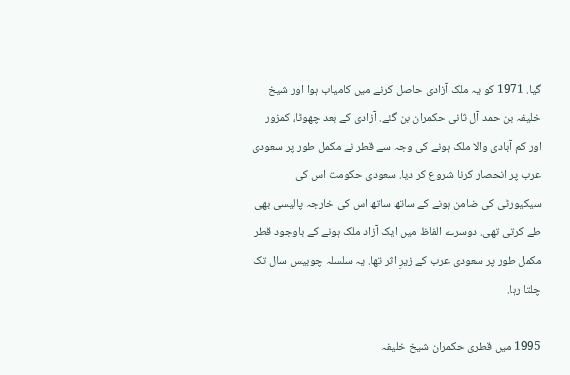گیا. 1971 کو یہ ملک آزادی حاصل کرنے میں کامیاب ہوا اور شیخ خلیفہ بن حمد آل ثانی حکمران بن گئے. آزادی کے بعد چھوٹا، کمزور اور کم آبادی والا ملک ہونے کی وجہ سے قطر نے مکمل طور پر سعودی عرب پر انحصار کرنا شروع کر دیا. سعودی حکومت اس کی سیکیورٹی کی ضامن ہونے کے ساتھ ساتھ اس کی خارجہ پالیسی بھی طے کرتی تھی. دوسرے الفاظ میں ایک آزاد ملک ہونے کے باوجود قطر مکمل طور پر سعودی عرب کے زیرِ اثر تھا. یہ سلسلہ چوبیس سال تک چلتا رہا.

1995 میں قطری حکمران شیخ خلیفہ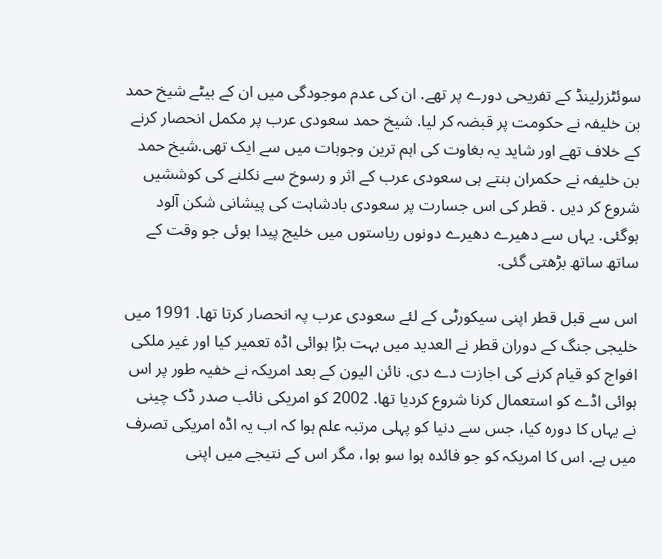سوئٹزرلینڈ کے تفریحی دورے پر تھے. ان کی عدم موجودگی میں ان کے بیٹے شیخ حمد بن خلیفہ نے حکومت پر قبضہ کر لیا. شیخ حمد سعودی عرب پر مکمل انحصار کرنے کے خلاف تھے اور شاید یہ بغاوت کی اہم ترین وجوہات میں سے ایک تھی.شیخ حمد بن خلیفہ نے حکمران بنتے ہی سعودی عرب کے اثر و رسوخ سے نکلنے کی کوششیں شروع کر دیں . قطر کی اس جسارت پر سعودی بادشاہت کی پیشانی شکن آلود ہوگئی. یہاں سے دھیرے دھیرے دونوں ریاستوں میں خلیج پیدا ہوئی جو وقت کے ساتھ ساتھ بڑھتی گئی.

اس سے قبل قطر اپنی سیکورٹی کے لئے سعودی عرب پہ انحصار کرتا تھا. 1991 میں خلیجی جنگ کے دوران قطر نے العدید میں بہت بڑا ہوائی اڈہ تعمیر کیا اور غیر ملکی افواج کو قیام کرنے کی اجازت دے دی. نائن الیون کے بعد امریکہ نے خفیہ طور پر اس ہوائی اڈے کو استعمال کرنا شروع کردیا تھا. 2002 کو امریکی نائب صدر ڈک چینی نے یہاں کا دورہ کیا، جس سے دنیا کو پہلی مرتبہ علم ہوا کہ اب یہ اڈہ امریکی تصرف میں ہے. اس کا امریکہ کو جو فائدہ ہوا سو ہوا، مگر اس کے نتیجے میں اپنی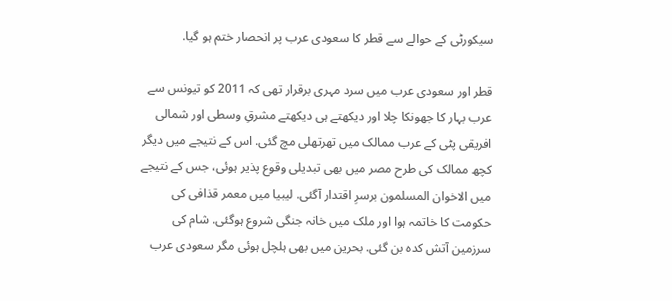سیکورٹی کے حوالے سے قطر کا سعودی عرب پر انحصار ختم ہو گیا.

قطر اور سعودی عرب میں سرد مہری برقرار تھی کہ 2011 کو تیونس سے عرب بہار کا جھونکا چلا اور دیکھتے ہی دیکھتے مشرقِ وسطی اور شمالی افریقی پٹی کے عرب ممالک میں تھرتھلی مچ گئی. اس کے نتیجے میں دیگر کچھ ممالک کی طرح مصر میں بھی تبدیلی وقوع پذیر ہوئی، جس کے نتیجے میں الاخوان المسلمون برسرِ اقتدار آگئی. لیبیا میں معمر قذافی کی حکومت کا خاتمہ ہوا اور ملک میں خانہ جنگی شروع ہوگئی. شام کی سرزمین آتش کدہ بن گئی. بحرین میں بھی ہلچل ہوئی مگر سعودی عرب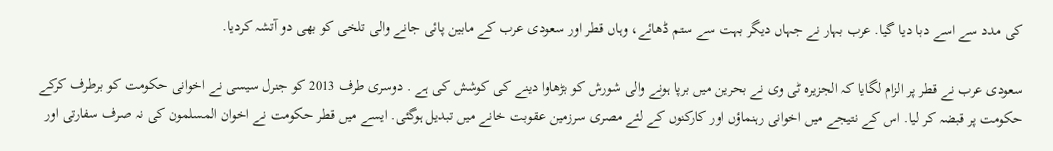کی مدد سے اسے دبا دیا گیا. عرب بہار نے جہاں دیگر بہت سے ستم ڈھائے، وہاں قطر اور سعودی عرب کے مابین پائی جانے والی تلخی کو بھی دو آتشہ کردیا.

سعودی عرب نے قطر پر الزام لگایا کہ الجزیرہ ٹی وی نے بحرین میں برپا ہونے والی شورش کو بڑھاوا دینے کی کوشش کی ہے . دوسری طرف 2013 کو جنرل سیسی نے اخوانی حکومت کو برطرف کرکے حکومت پر قبضہ کر لیا. اس کے نتیجے میں اخوانی رہنماؤں اور کارکنوں کے لئے مصری سرزمین عقوبت خانے میں تبدیل ہوگئی. ایسے میں قطر حکومت نے اخوان المسلمون کی نہ صرف سفارتی اور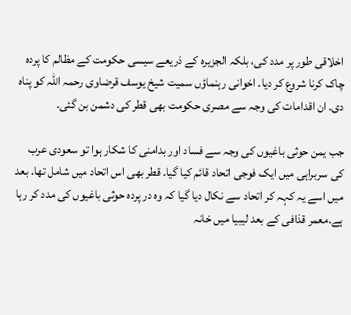اخلاقی طور پر مدد کی، بلکہ الجزیرہ کے ذریعے سیسی حکومت کے مظالم کا پردہ چاک کرنا شروع کر دیا. اخوانی رہنماؤں سمیت شیخ یوسف قرضاوی رحمہ اللہ کو پناہ دی. ان اقدامات کی وجہ سے مصری حکومت بھی قطر کی دشمن بن گئی.

جب یمن حوثی باغیوں کی وجہ سے فساد اور بدامنی کا شکار ہوا تو سعودی عرب کی سربراہی میں ایک فوجی اتحاد قائم کیا گیا. قطر بھی اس اتحاد میں شامل تھا. بعد میں اسے یہ کہہ کر اتحاد سے نکال دیا گیا کہ وہ در پردہ حوثی باغیوں کی مدد کر رہا ہے.معمر قذافی کے بعد لیبیا میں خانہ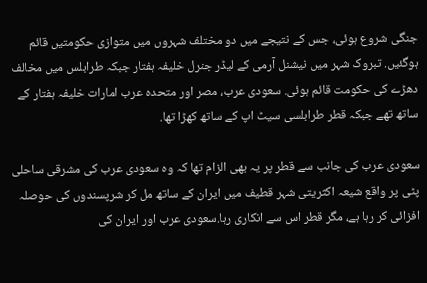جنگی شروع ہوئی، جس کے نتیجے میں دو مختلف شہروں میں متوازی حکومتیں قائم ہوگئیں. تبروک شہر میں نیشنل آرمی کے لیڈر جنرل خلیفہ ہفتار جبکہ طرابلس میں مخالف دھڑے کی حکومت قائم ہوئی. سعودی عرب، مصر اور متحدہ عرب امارات خلیفہ ہفتار کے ساتھ تھے جبکہ قطر طرابلسی سیٹ اپ کے ساتھ کھڑا تھا.

سعودی عرب کی جانب سے قطر پر یہ بھی الزام تھا کہ وہ سعودی عرب کی مشرقی ساحلی پٹی پر واقع شیعہ اکثریتی شہر قطیف میں ایران کے ساتھ مل کر شرپسندوں کی حوصلہ افزائی کر رہا ہے، مگر قطر اس سے انکاری رہا.سعودی عرب اور ایران کی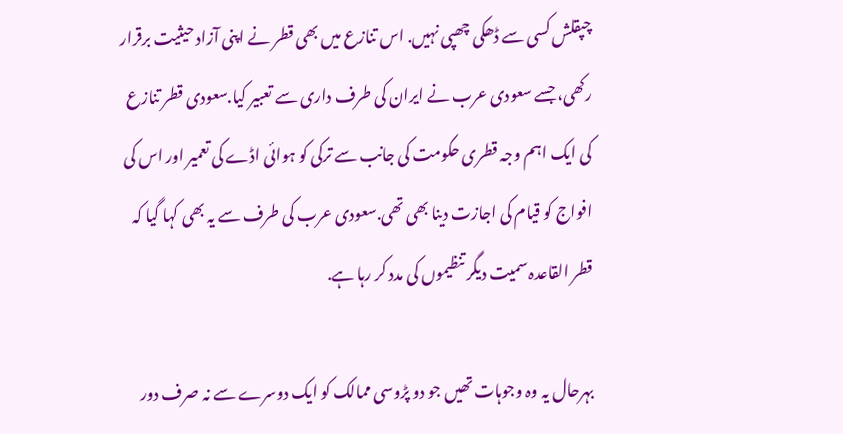چپقلش کسی سے ڈھکی چھپی نہیں. اس تنازع میں بھی قطر نے اپنی آزاد حیثیت برقرار رکھی، جسے سعودی عرب نے ایران کی طرف داری سے تعبیر کیا.سعودی قطر تنازع کی ایک اہم وجہ قطری حکومت کی جانب سے ترکی کو ہوائی اڈے کی تعمیر اور اس کی افواج کو قیام کی اجازت دینا بھی تھی.سعودی عرب کی طرف سے یہ بھی کہا گیا کہ قطر القاعدہ سمیت دیگر تنظیموں کی مدد کر رہا ہے.

بہرحال یہ وہ وجوہات تھیں جو دو پڑوسی ممالک کو ایک دوسرے سے نہ صرف دور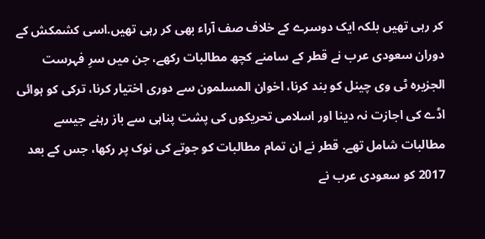کر رہی تھیں بلکہ ایک دوسرے کے خلاف صف آراء بھی کر رہی تھیں.اسی کشمکش کے دوران سعودی عرب نے قطر کے سامنے کچھ مطالبات رکھے، جن میں سرِ فہرست الجزیرہ ٹی وی چینل کو بند کرنا، اخوان المسلمون سے دوری اختیار کرنا، ترکی کو ہوائی اڈے کی اجازت نہ دینا اور اسلامی تحریکوں کی پشت پناہی سے باز رہنے جیسے مطالبات شامل تھے. قطر نے ان تمام مطالبات کو جوتے کی نوک پر رکھا، جس کے بعد 2017 کو سعودی عرب نے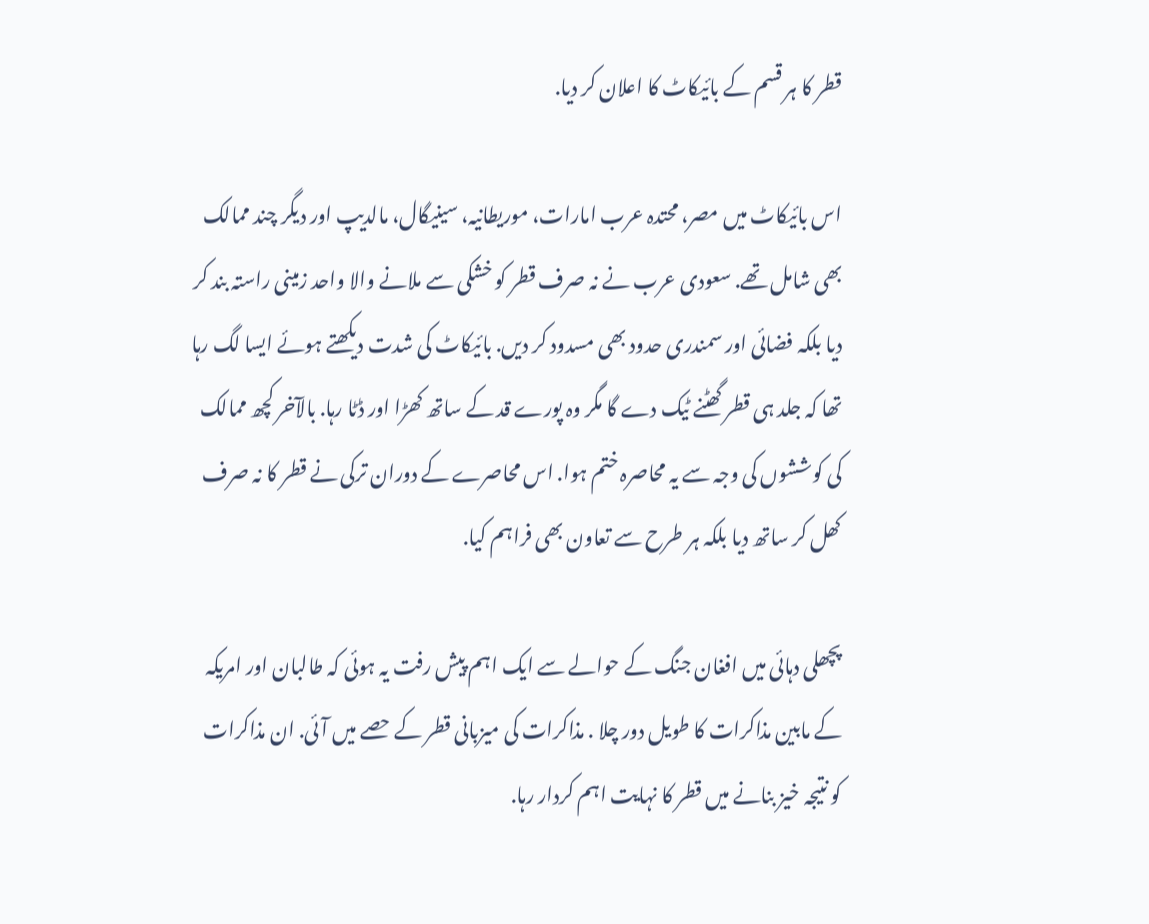قطر کا ہر قسم کے بائیکاٹ کا اعلان کر دیا.

اس بائیکاٹ میں مصر، محتدہ عرب امارات، موریطانیہ، سینیگال، مالدیپ اور دیگر چند ممالک بھی شامل تھے. سعودی عرب نے نہ صرف قطر کو خشکی سے ملانے والا واحد زمینی راستہ بند کر دیا بلکہ فضائی اور سمندری حدود بھی مسدود کر دیں. بائیکاٹ کی شدت دیکھتے ہوئے ایسا لگ رہا تھا کہ جلد ہی قطر گھٹنے ٹیک دے گا مگر وہ پورے قد کے ساتھ کھڑا اور ڈٹا رہا. بالآخر کچھ ممالک کی کوششوں کی وجہ سے یہ محاصرہ ختم ہوا. اس محاصرے کے دوران ترکی نے قطر کا نہ صرف کھل کر ساتھ دیا بلکہ ہر طرح سے تعاون بھی فراہم کیا.

پچھلی دہائی میں افغان جنگ کے حوالے سے ایک اہم پیش رفت یہ ہوئی کہ طالبان اور امریکہ کے مابین مذاکرات کا طویل دور چلا . مذاکرات کی میزبانی قطر کے حصے میں آئی. ان مذاکرات کو نتیجہ خیز بنانے میں قطر کا نہایت اہم کردار رہا.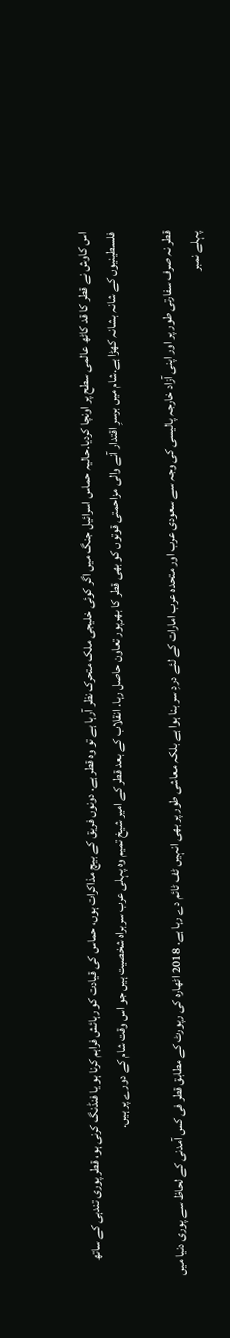اس کاوش نے قطر کا قد کاٹھ عالمی سطح پر اونچا کردیا.حالیہ حماس اسرائیل جنگ میں اگر کوئی خلیجی ملک متحرک نظر آرہا ہے تو وہ قطر ہے. دونوں فریق کے بیچ مذاکرات ہوں، حماس کی قیادت کو رہائش فراہم کرنا ہو یا فنڈنگ کرنی ہو، قطر پوری تندہی کے ساتھ فلسطینیوں کے شانہ بشانہ کھڑا ہے.شام میں برسرِ اقتدار آنے والی مزاحمتی قوتوں کو بھی قطر کا بھرپور تعاون حاصل رہا. انقلاب کے بعد قطر کے امیر شیخ تمیم وہ پہلی عرب سربراہ شخصیت ہیں جو اس وقت شام کے دورے پر ہیں.

قطر نہ صرف سفارتی طور پر اور اپنی آزاد خارجہ پالیسی کی وجہ سے سعودی عرب اور متحدہ عرب امارات کے لئے دردِ سر بنا ہوا ہے بلکہ معاشی طور پر بھی انہیں ٹف ٹائم دے رہا ہے. 2018 اٹھارہ کی رپورٹ کے مطابق قطر فی کس آمدنی کے لحاظ سے پوری دنیا میں پہلے نمبر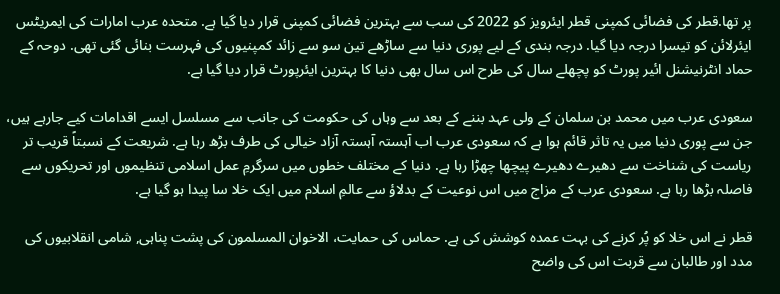پر تھا.قطر کی فضائی کمپنی قطر ایئرویز کو 2022 کی سب سے بہترین فضائی کمپنی قرار دیا گیا ہے. متحدہ عرب امارات کی ایمریٹس ایئرلائن کو تیسرا درجہ دیا گیا. درجہ بندی کے لیے پوری دنیا سے ساڑھے تین سو سے زائد کمپنیوں کی فہرست بنائی گئی تھی. دوحہ کے حماد انٹرنیشنل ائیر پورٹ کو پچھلے سال کی طرح اس سال بھی دنیا کا بہترین ایئرپورٹ قرار دیا گیا ہے.

سعودی عرب میں محمد بن سلمان کے ولی عہد بننے کے بعد سے وہاں کی حکومت کی جانب سے مسلسل ایسے اقدامات کیے جارہے ہیں، جن سے پوری دنیا میں یہ تاثر قائم ہوا ہے کہ سعودی عرب اب آہستہ آہستہ آزاد خیالی کی طرف بڑھ رہا ہے. شریعت کے نسبتاً قریب تر ریاست کی شناخت سے دھیرے دھیرے پیچھا چھڑا رہا ہے. دنیا کے مختلف خطوں میں سرگرمِ عمل اسلامی تنظیموں اور تحریکوں سے فاصلہ بڑھا رہا ہے. سعودی عرب کے مزاج میں اس نوعیت کے بدلاؤ سے عالمِ اسلام میں ایک خلا سا پیدا ہو گیا ہے.

قطر نے اس خلا کو پُر کرنے کی بہت عمدہ کوشش کی ہے. حماس کی حمایت، الاخوان المسلمون کی پشت پناہی, شامی انقلابیوں کی مدد اور طالبان سے قربت اس کی واضح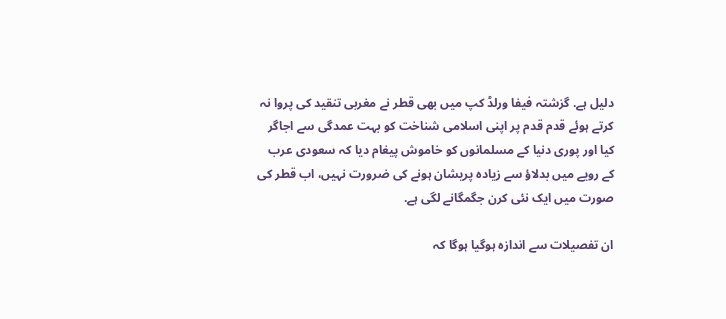دلیل ہے. گزشتہ فیفا ورلڈ کپ میں بھی قطر نے مغربی تنقید کی پروا نہ کرتے ہوئے قدم قدم پر اپنی اسلامی شناخت کو بہت عمدگی سے اجاگر کیا اور پوری دنیا کے مسلمانوں کو خاموش پیغام دیا کہ سعودی عرب کے رویے میں بدلاؤ سے زیادہ پریشان ہونے کی ضرورت نہیں، اب قطر کی صورت میں ایک نئی کرن جگمگانے لگی ہے.

ان تفصیلات سے اندازہ ہوگیا ہوگا کہ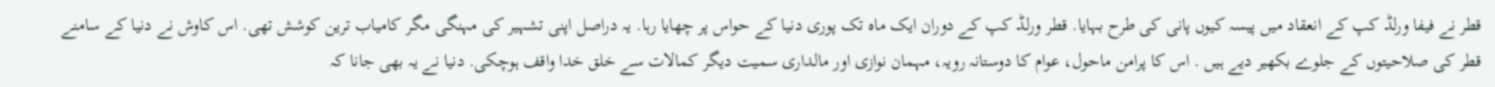قطر نے فیفا ورلڈ کپ کے انعقاد میں پیسہ کیوں پانی کی طرح بہایا. قطر ورلڈ کپ کے دوران ایک ماہ تک پوری دنیا کے حواس پر چھایا رہا. یہ دراصل اپنی تشہیر کی مہنگی مگر کامیاب ترین کوشش تھی. اس کاوش نے دنیا کے سامنے قطر کی صلاحیتوں کے جلوے بکھیر دیے ہیں . اس کا پرامن ماحول، عوام کا دوستانہ رویہ، مہمان نوازی اور مالداری سمیت دیگر کمالات سے خلق خدا واقف ہوچکی. دنیا نے یہ بھی جانا کہ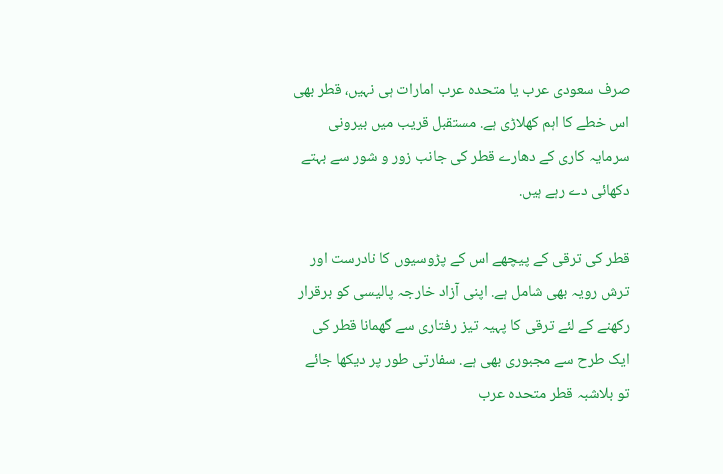صرف سعودی عرب یا متحدہ عرب امارات ہی نہیں، قطر بھی اس خطے کا اہم کھلاڑی ہے. مستقبل قریب میں بیرونی سرمایہ کاری کے دھارے قطر کی جانب زور و شور سے بہتے دکھائی دے رہے ہیں.

قطر کی ترقی کے پیچھے اس کے پڑوسیوں کا نادرست اور ترش رویہ بھی شامل ہے. اپنی آزاد خارجہ پالیسی کو برقرار رکھنے کے لئے ترقی کا پہیہ تیز رفتاری سے گھمانا قطر کی ایک طرح سے مجبوری بھی ہے. سفارتی طور پر دیکھا جائے تو بلاشبہ قطر متحدہ عرب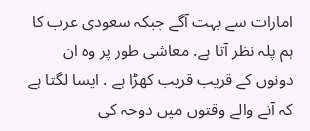امارات سے بہت آگے جبکہ سعودی عرب کا ہم پلہ نظر آتا ہے. معاشی طور پر وہ ان دونوں کے قریب قریب کھڑا ہے . ایسا لگتا ہے کہ آنے والے وقتوں میں دوحہ کی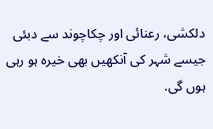دلکشی، رعنائی اور چکاچوند سے دبئی جیسے شہر کی آنکھیں بھی خیرہ ہو رہی ہوں گی.